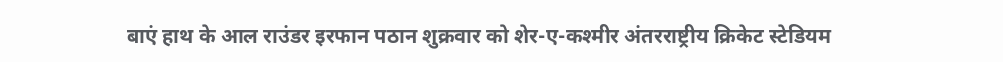बाएं हाथ के आल राउंडर इरफान पठान शुक्रवार को शेर-ए-कश्मीर अंतरराष्ट्रीय क्रिकेट स्टेडियम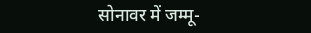सोनावर में जम्मू-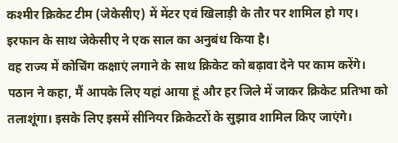कश्मीर क्रिकेट टीम (जेकेसीए) में मेंटर एवं खिलाड़ी के तौर पर शामिल हो गए। इरफान के साथ जेकेसीए ने एक साल का अनुबंध किया है।
वह राज्य में कोचिंग कक्षाएं लगाने के साथ क्रिकेट को बढ़ावा देने पर काम करेंगे। पठान ने कहा, मैं आपके लिए यहां आया हूं और हर जिले में जाकर क्रिकेट प्रतिभा को तलाशूंगा। इसके लिए इसमें सीनियर क्रिकेटरों के सुझाव शामिल किए जाएंगे।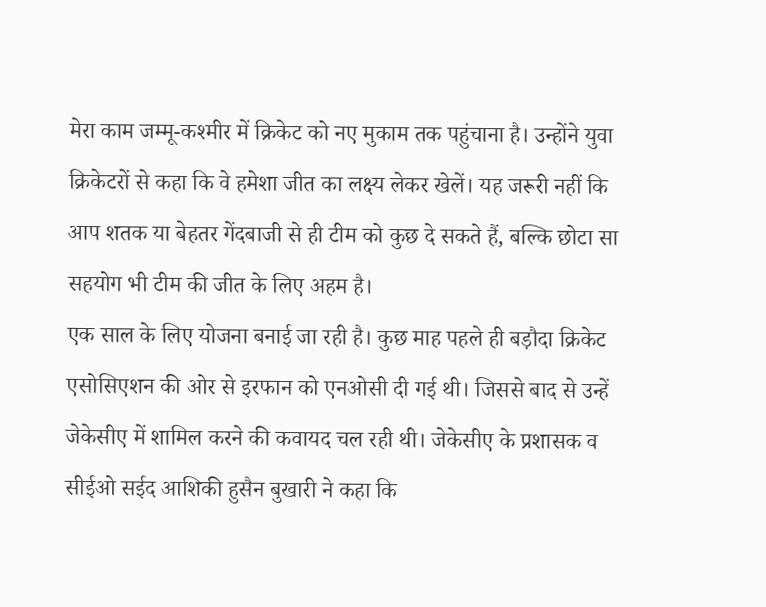मेरा काम जम्मू-कश्मीर में क्रिकेट को नए मुकाम तक पहुंचाना है। उन्होंने युवा क्रिकेटरों से कहा कि वे हमेशा जीत का लक्ष्य लेकर खेलें। यह जरूरी नहीं कि आप शतक या बेहतर गेंदबाजी से ही टीम को कुछ दे सकते हैं, बल्कि छोटा सा सहयोग भी टीम की जीत के लिए अहम है।
एक साल के लिए योजना बनाई जा रही है। कुछ माह पहले ही बड़ौदा क्रिकेट एसोसिएशन की ओर से इरफान को एनओसी दी गई थी। जिससे बाद से उन्हें जेकेसीए में शामिल करने की कवायद चल रही थी। जेकेसीए के प्रशासक व सीईओ सईद आशिकी हुसैन बुखारी ने कहा कि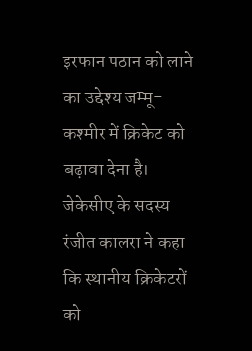इरफान पठान को लाने का उद्देश्य जम्मू-कश्मीर में क्रिकेट को बढ़ावा देना है।
जेकेसीए के सदस्य रंजीत कालरा ने कहा कि स्थानीय क्रिकेटरों को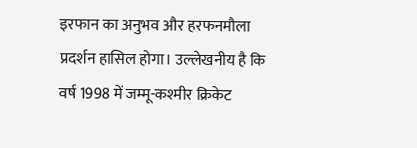इरफान का अनुभव और हरफनमौला प्रदर्शन हासिल होगा। उल्लेखनीय है कि वर्ष 1998 में जम्मू-कश्मीर क्रिकेट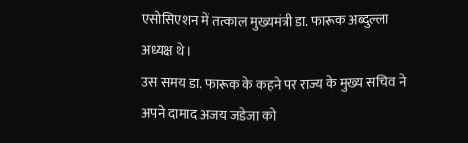एसोसिएशन में तत्काल मुख्यमंत्री डा. फारूक अब्दुल्ला अध्यक्ष थे।
उस समय डा. फारूक के कहने पर राज्य के मुख्य सचिव ने अपने दामाद अजय जडेजा को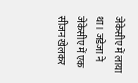जेकेसीए में लाया था। जडेजा ने जेकेसीए में एक सीजन खेलकर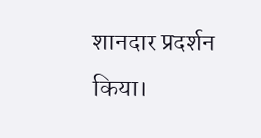शानदार प्रदर्शन किया।